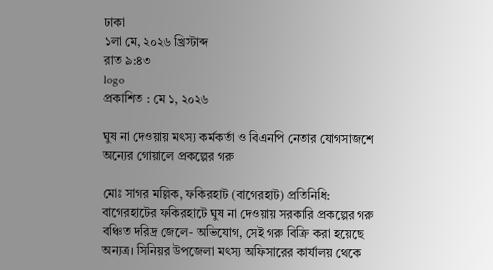ঢাকা
১লা মে, ২০২৬ খ্রিস্টাব্দ
রাত ৯:৪৩
logo
প্রকাশিত : মে ১, ২০২৬

ঘুষ না দেওয়ায় মৎস্য কর্মকর্তা ও বিএনপি নেতার যোগসাজশে অন্যের গোয়ালে প্রকল্পের গরু

মোঃ সাগর মল্লিক, ফকিরহাট (বাগেরহাট) প্রতিনিধি: বাগেরহাটের ফকিরহাটে ঘুষ না দেওয়ায় সরকারি প্রকল্পের গরু বঞ্চিত দরিদ্র জেলে- অভিযোগ, সেই গরু বিক্রি করা হয়েছে অন্যত্র। সিনিয়র উপজেলা মৎস্য অফিসারের কার্যালয় থেকে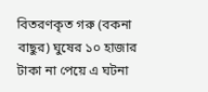বিতরণকৃত গরু (বকনা বাছুর) ঘুষের ১০ হাজার টাকা না পেয়ে এ ঘটনা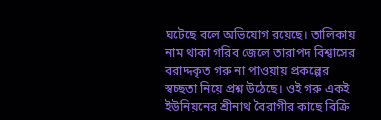ঘটেছে বলে অভিযোগ রয়েছে। তালিকায় নাম থাকা গরিব জেলে তারাপদ বিশ্বাসের বরাদ্দকৃত গরু না পাওয়ায় প্রকল্পের স্বচ্ছতা নিয়ে প্রশ্ন উঠেছে। ওই গরু একই ইউনিয়নের শ্রীনাথ বৈরাগীর কাছে বিক্রি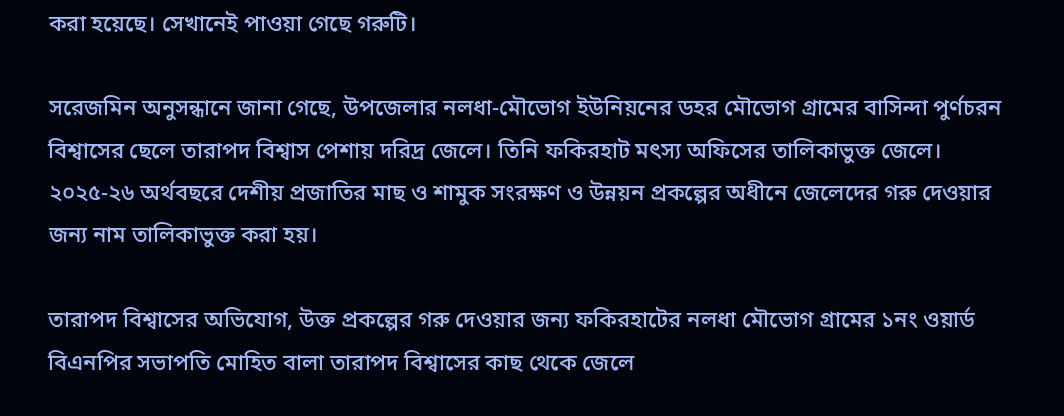করা হয়েছে। সেখানেই পাওয়া গেছে গরুটি।

সরেজমিন অনুসন্ধানে জানা গেছে, উপজেলার নলধা-মৌভোগ ইউনিয়নের ডহর মৌভোগ গ্রামের বাসিন্দা পুর্ণচরন বিশ্বাসের ছেলে তারাপদ বিশ্বাস পেশায় দরিদ্র জেলে। তিনি ফকিরহাট মৎস্য অফিসের তালিকাভুক্ত জেলে। ২০২৫-২৬ অর্থবছরে দেশীয় প্রজাতির মাছ ও শামুক সংরক্ষণ ও উন্নয়ন প্রকল্পের অধীনে জেলেদের গরু দেওয়ার জন্য নাম তালিকাভুক্ত করা হয়।

তারাপদ বিশ্বাসের অভিযোগ, উক্ত প্রকল্পের গরু দেওয়ার জন্য ফকিরহাটের নলধা মৌভোগ গ্রামের ১নং ওয়ার্ড বিএনপির সভাপতি মোহিত বালা তারাপদ বিশ্বাসের কাছ থেকে জেলে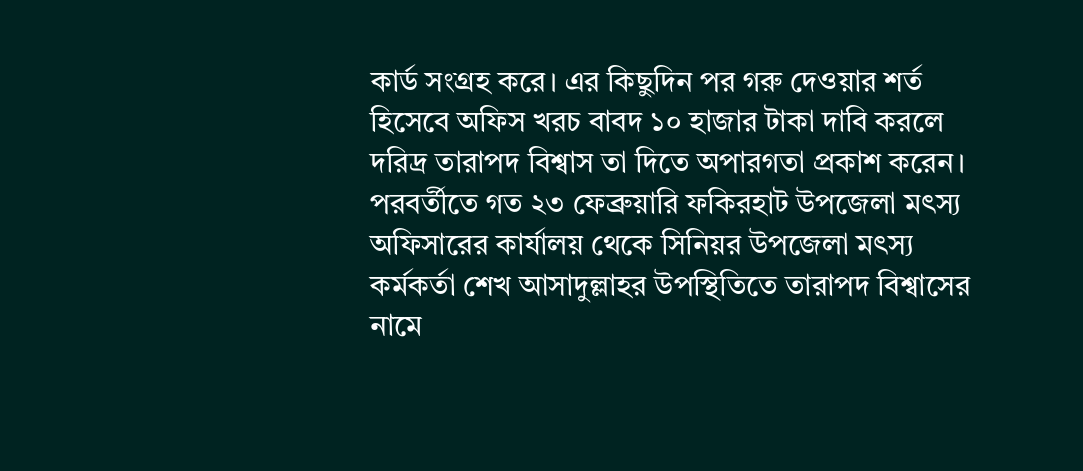কার্ড সংগ্রহ করে। এর কিছুদিন পর গরু দেওয়ার শর্ত হিসেবে অফিস খরচ বাবদ ১০ হাজার টাকা দাবি করলে দরিদ্র তারাপদ বিশ্বাস তা দিতে অপারগতা প্রকাশ করেন। পরবর্তীতে গত ২৩ ফেব্রুয়ারি ফকিরহাট উপজেলা মৎস্য অফিসারের কার্যালয় থেকে সিনিয়র উপজেলা মৎস্য কর্মকর্তা শেখ আসাদুল্লাহর উপস্থিতিতে তারাপদ বিশ্বাসের নামে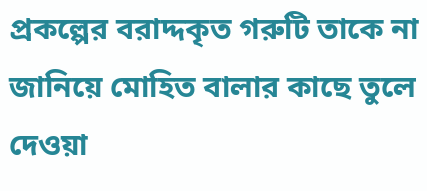প্রকল্পের বরাদ্দকৃত গরুটি তাকে না জানিয়ে মোহিত বালার কাছে তুলে দেওয়া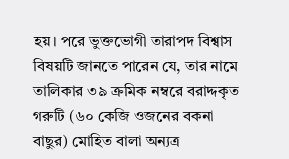হয়। পরে ভুক্তভোগী তারাপদ বিশ্বাস বিষয়টি জানতে পারেন যে, তার নামে তালিকার ৩৯ ক্রমিক নম্বরে বরাদ্দকৃত গরুটি (৬০ কেজি ওজনের বকনা বাছুর) মোহিত বালা অন্যত্র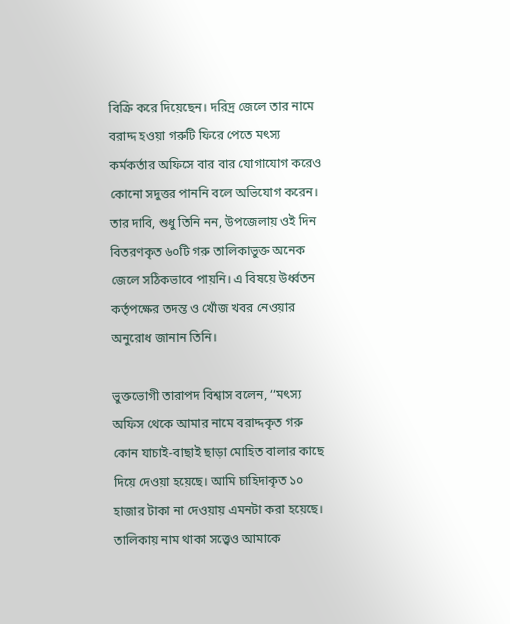বিক্রি করে দিয়েছেন। দরিদ্র জেলে তার নামে বরাদ্দ হওয়া গরুটি ফিরে পেতে মৎস্য কর্মকর্তার অফিসে বার বার যোগাযোগ করেও কোনো সদুত্তর পাননি বলে অভিযোগ করেন। তার দাবি, শুধু তিনি নন, উপজেলায় ওই দিন বিতরণকৃত ৬০টি গরু তালিকাভুক্ত অনেক জেলে সঠিকভাবে পায়নি। এ বিষয়ে উর্ধ্বতন কর্তৃপক্ষের তদন্ত ও খোঁজ খবর নেওয়ার অনুরোধ জানান তিনি।

ভুক্তভোগী তারাপদ বিশ্বাস বলেন, ‘‘মৎস্য অফিস থেকে আমার নামে বরাদ্দকৃত গরু কোন যাচাই-বাছাই ছাড়া মোহিত বালার কাছে দিয়ে দেওয়া হয়েছে। আমি চাহিদাকৃত ১০ হাজার টাকা না দেওয়ায় এমনটা করা হয়েছে। তালিকায় নাম থাকা সত্ত্বেও আমাকে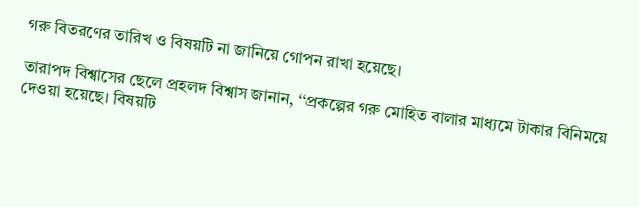গরু বিতরণের তারিখ ও বিষয়টি না জানিয়ে গোপন রাখা হয়েছে।

তারাপদ বিশ্বাসের ছেলে প্রহলদ বিশ্বাস জানান, ‘‘প্রকল্পের গরু মোহিত বালার মাধ্যমে টাকার বিনিময়ে দেওয়া হয়েছে। বিষয়টি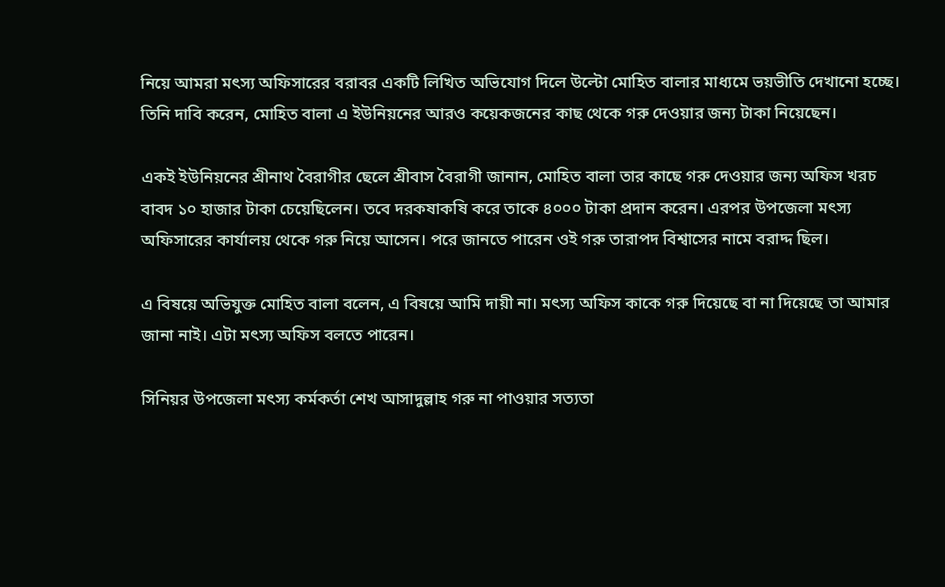নিয়ে আমরা মৎস্য অফিসারের বরাবর একটি লিখিত অভিযোগ দিলে উল্টো মোহিত বালার মাধ্যমে ভয়ভীতি দেখানো হচ্ছে। তিনি দাবি করেন, মোহিত বালা এ ইউনিয়নের আরও কয়েকজনের কাছ থেকে গরু দেওয়ার জন্য টাকা নিয়েছেন।

একই ইউনিয়নের শ্রীনাথ বৈরাগীর ছেলে শ্রীবাস বৈরাগী জানান, মোহিত বালা তার কাছে গরু দেওয়ার জন্য অফিস খরচ বাবদ ১০ হাজার টাকা চেয়েছিলেন। তবে দরকষাকষি করে তাকে ৪০০০ টাকা প্রদান করেন। এরপর উপজেলা মৎস্য অফিসারের কার্যালয় থেকে গরু নিয়ে আসেন। পরে জানতে পারেন ওই গরু তারাপদ বিশ্বাসের নামে বরাদ্দ ছিল।

এ বিষয়ে অভিযুক্ত মোহিত বালা বলেন, এ বিষয়ে আমি দায়ী না। মৎস্য অফিস কাকে গরু দিয়েছে বা না দিয়েছে তা আমার জানা নাই। এটা মৎস্য অফিস বলতে পারেন।

সিনিয়র উপজেলা মৎস্য কর্মকর্তা শেখ আসাদুল্লাহ গরু না পাওয়ার সত্যতা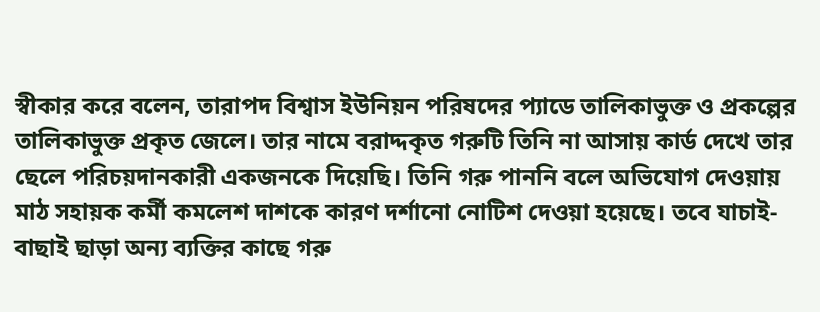স্বীকার করে বলেন, তারাপদ বিশ্বাস ইউনিয়ন পরিষদের প্যাডে তালিকাভুক্ত ও প্রকল্পের তালিকাভুক্ত প্রকৃত জেলে। তার নামে বরাদ্দকৃত গরুটি তিনি না আসায় কার্ড দেখে তার ছেলে পরিচয়দানকারী একজনকে দিয়েছি। তিনি গরু পাননি বলে অভিযোগ দেওয়ায় মাঠ সহায়ক কর্মী কমলেশ দাশকে কারণ দর্শানো নোটিশ দেওয়া হয়েছে। তবে যাচাই-বাছাই ছাড়া অন্য ব্যক্তির কাছে গরু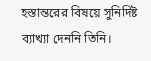হস্তান্তরের বিষয়ে সুনির্দিষ্ট ব্যাখ্যা দেননি তিনি।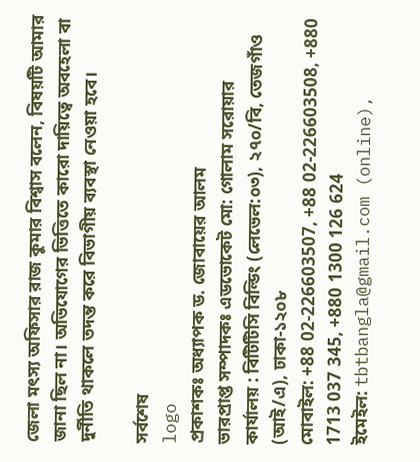জেলা মৎস্য অফিসার রাজ কুমার বিশ্বাস বলেন, বিষয়টি আমার জানা ছিল না। অভিযোগের ভিত্তিতে কারো দায়িত্বে অবহেলা বা দুর্নীতি থাকলে তদন্ত করে বিভাগীয় ব্যবস্থা নেওয়া হবে।

সর্বশেষ
logo
প্রকাশকঃ অধ্যাপক ড. জোবায়ের আলম
ভারপ্রাপ্ত সম্পাদকঃ এডভোকেট মো: গোলাম সরোয়ার
কার্যালয় : বিটিটিসি বিল্ডিং (লেভেল:০৩), ২৭০/বি, তেজগাঁও (আই/এ), ঢাকা-১২০৮
মোবাইল: +88 02-226603507, +88 02-226603508, +880 1713 037 345, +880 1300 126 624
ইমেইল: tbtbangla@gmail.com (online),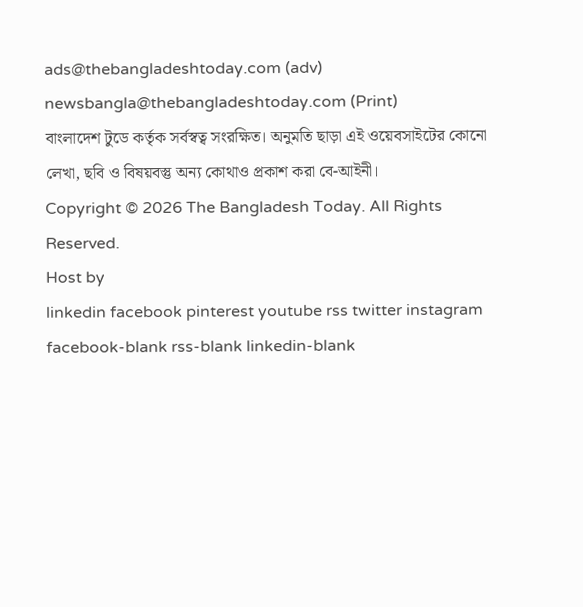ads@thebangladeshtoday.com (adv) newsbangla@thebangladeshtoday.com (Print)
বাংলাদেশ টুডে কর্তৃক সর্বস্বত্ব সংরক্ষিত। অনুমতি ছাড়া এই ওয়েবসাইটের কোনো লেখা, ছবি ও বিষয়বস্তু অন্য কোথাও প্রকাশ করা বে-আইনী।
Copyright © 2026 The Bangladesh Today. All Rights Reserved.
Host by
linkedin facebook pinterest youtube rss twitter instagram facebook-blank rss-blank linkedin-blank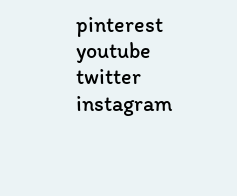pinterest youtube twitter instagram